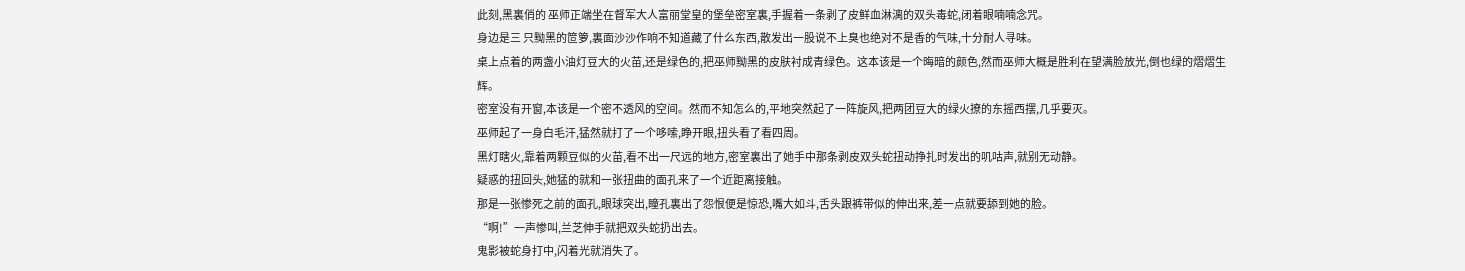此刻,黑裏俏的 巫师正端坐在督军大人富丽堂皇的堡垒密室裏,手握着一条剥了皮鲜血淋漓的双头毒蛇,闭着眼喃喃念咒。
身边是三 只黝黑的笸箩,裏面沙沙作响不知道藏了什么东西,散发出一股说不上臭也绝对不是香的气味,十分耐人寻味。
桌上点着的两盏小油灯豆大的火苗,还是绿色的,把巫师黝黑的皮肤衬成青绿色。这本该是一个晦暗的颜色,然而巫师大概是胜利在望满脸放光,倒也绿的熠熠生辉。
密室没有开窗,本该是一个密不透风的空间。然而不知怎么的,平地突然起了一阵旋风,把两团豆大的绿火撩的东摇西摆,几乎要灭。
巫师起了一身白毛汗,猛然就打了一个哆嗦,睁开眼,扭头看了看四周。
黑灯瞎火,靠着两颗豆似的火苗,看不出一尺远的地方,密室裏出了她手中那条剥皮双头蛇扭动挣扎时发出的叽咕声,就别无动静。
疑惑的扭回头,她猛的就和一张扭曲的面孔来了一个近距离接触。
那是一张惨死之前的面孔,眼球突出,瞳孔裏出了怨恨便是惊恐,嘴大如斗,舌头跟裤带似的伸出来,差一点就要舔到她的脸。
“啊!”一声惨叫,兰芝伸手就把双头蛇扔出去。
鬼影被蛇身打中,闪着光就消失了。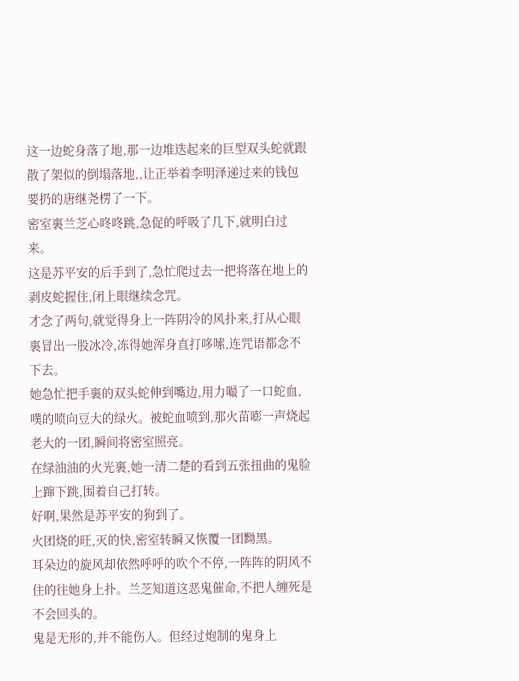这一边蛇身落了地,那一边堆迭起来的巨型双头蛇就跟散了架似的倒塌落地,,让正举着李明泽递过来的钱包要扔的唐继尧楞了一下。
密室裏兰芝心咚咚跳,急促的呼吸了几下,就明白过来。
这是苏平安的后手到了,急忙爬过去一把将落在地上的剥皮蛇握住,闭上眼继续念咒。
才念了两句,就觉得身上一阵阴冷的风扑来,打从心眼裏冒出一股冰冷,冻得她浑身直打哆嗦,连咒语都念不下去。
她急忙把手裏的双头蛇伸到嘴边,用力嘬了一口蛇血,噗的喷向豆大的绿火。被蛇血喷到,那火苗嘭一声烧起老大的一团,瞬间将密室照亮。
在绿油油的火光裏,她一清二楚的看到五张扭曲的鬼脸上蹿下跳,围着自己打转。
好啊,果然是苏平安的狗到了。
火团烧的旺,灭的快,密室转瞬又恢覆一团黝黑。
耳朵边的旋风却依然呼呼的吹个不停,一阵阵的阴风不住的往她身上扑。兰芝知道这恶鬼催命,不把人缠死是不会回头的。
鬼是无形的,并不能伤人。但经过炮制的鬼身上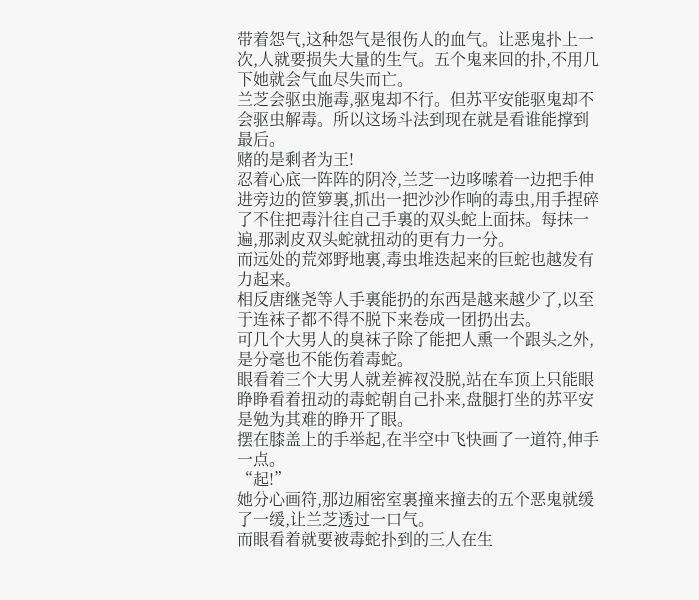带着怨气,这种怨气是很伤人的血气。让恶鬼扑上一次,人就要损失大量的生气。五个鬼来回的扑,不用几下她就会气血尽失而亡。
兰芝会驱虫施毒,驱鬼却不行。但苏平安能驱鬼却不会驱虫解毒。所以这场斗法到现在就是看谁能撑到最后。
赌的是剩者为王!
忍着心底一阵阵的阴冷,兰芝一边哆嗦着一边把手伸进旁边的笸箩裏,抓出一把沙沙作响的毒虫,用手捏碎了不住把毒汁往自己手裏的双头蛇上面抹。每抹一遍,那剥皮双头蛇就扭动的更有力一分。
而远处的荒郊野地裏,毒虫堆迭起来的巨蛇也越发有力起来。
相反唐继尧等人手裏能扔的东西是越来越少了,以至于连袜子都不得不脱下来卷成一团扔出去。
可几个大男人的臭袜子除了能把人熏一个跟头之外,是分毫也不能伤着毒蛇。
眼看着三个大男人就差裤衩没脱,站在车顶上只能眼睁睁看着扭动的毒蛇朝自己扑来,盘腿打坐的苏平安是勉为其难的睁开了眼。
摆在膝盖上的手举起,在半空中飞快画了一道符,伸手一点。
“起!”
她分心画符,那边厢密室裏撞来撞去的五个恶鬼就缓了一缓,让兰芝透过一口气。
而眼看着就要被毒蛇扑到的三人在生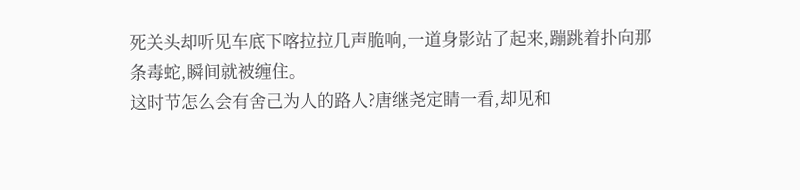死关头却听见车底下喀拉拉几声脆响,一道身影站了起来,蹦跳着扑向那条毒蛇,瞬间就被缠住。
这时节怎么会有舍己为人的路人?唐继尧定睛一看,却见和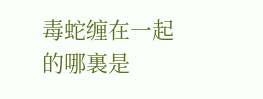毒蛇缠在一起的哪裏是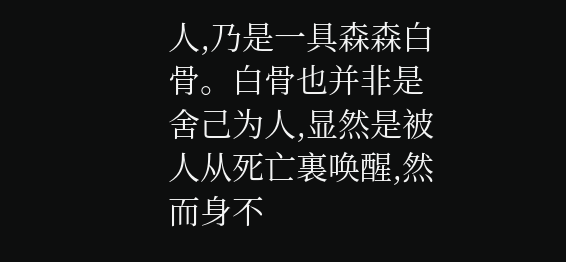人,乃是一具森森白骨。白骨也并非是舍己为人,显然是被人从死亡裏唤醒,然而身不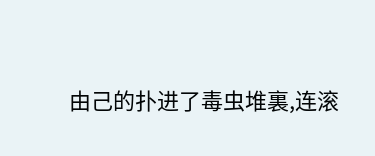由己的扑进了毒虫堆裏,连滚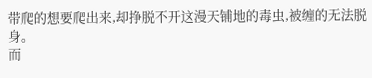带爬的想要爬出来,却挣脱不开这漫天铺地的毒虫,被缠的无法脱身。
而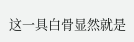这一具白骨显然就是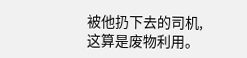被他扔下去的司机,这算是废物利用。